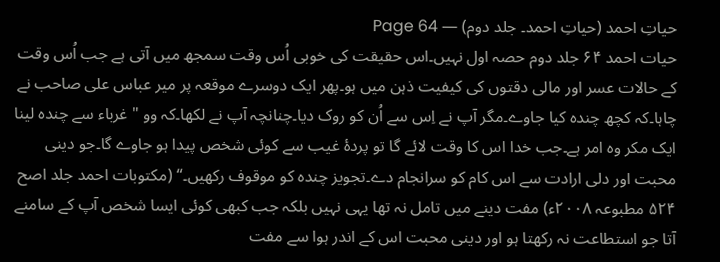حیاتِ احمد (حیاتِ احمد۔ جلد دوم) — Page 64
حیات احمد ۶۴ جلد دوم حصہ اول نہیں۔اس حقیقت کی خوبی اُس وقت سمجھ میں آتی ہے جب اُس وقت کے حالات عسر اور مالی دقتوں کی کیفیت ذہن میں ہو۔پھر ایک دوسرے موقعہ پر میر عباس علی صاحب نے چاہا۔کہ کچھ چندہ کیا جاوے۔مگر آپ نے اِس سے اُن کو روک دیا۔چنانچہ آپ نے لکھا۔کہ وو " غرباء سے چندہ لینا ایک مکر وہ امر ہے۔جب خدا اس کا وقت لائے گا تو پردۂ غیب سے کوئی شخص پیدا ہو جاوے گا۔جو دینی محبت اور دلی ارادت سے اس کام کو سرانجام دے۔تجویز چندہ کو موقوف رکھیں۔“ (مکتوبات احمد جلد اصح ۵۲۴ مطبوعہ ۲۰۰۸ء) مفت دینے میں تامل نہ تھا یہی نہیں بلکہ جب کبھی کوئی ایسا شخص آپ کے سامنے آتا جو استطاعت نہ رکھتا ہو اور دینی محبت اس کے اندر ہوا سے مفت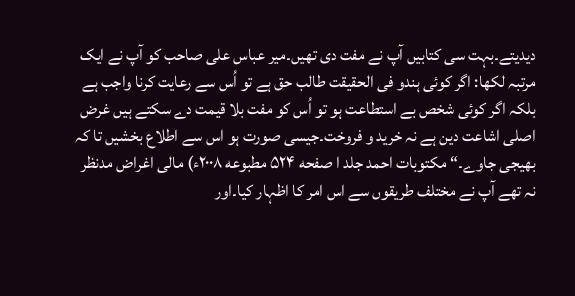دیدیتے۔بہت سی کتابیں آپ نے مفت دی تھیں۔میر عباس علی صاحب کو آپ نے ایک مرتبہ لکھا: اگر کوئی ہندو فی الحقیقت طالب حق ہے تو اُس سے رعایت کرنا واجب ہے بلکہ اگر کوئی شخص بے استطاعت ہو تو اُس کو مفت بلا قیمت دے سکتے ہیں غرض اصلی اشاعت دین ہے نہ خرید و فروخت۔جیسی صورت ہو اس سے اطلاع بخشیں تا کہ بھیجی جاوے۔“ مکتوبات احمد جلد ا صفحه ۵۲۴ مطبوعه ۲۰۰۸ء) مالی اغراض مدنظر نہ تھے آپ نے مختلف طریقوں سے اس امر کا اظہار کیا۔اور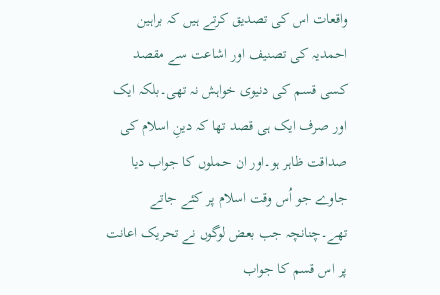واقعات اس کی تصدیق کرتے ہیں کہ براہین احمدیہ کی تصنیف اور اشاعت سے مقصد کسی قسم کی دنیوی خواہش نہ تھی۔بلکہ ایک اور صرف ایک ہی قصد تھا کہ دینِ اسلام کی صداقت ظاہر ہو۔اور ان حملوں کا جواب دیا جاوے جو اُس وقت اسلام پر کئے جاتے تھے۔چنانچہ جب بعض لوگوں نے تحریک اعانت پر اس قسم کا جواب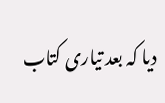دیا کہ بعد تیاری کتاب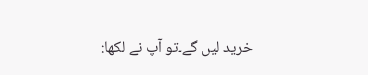خرید لیں گے۔تو آپ نے لکھا: